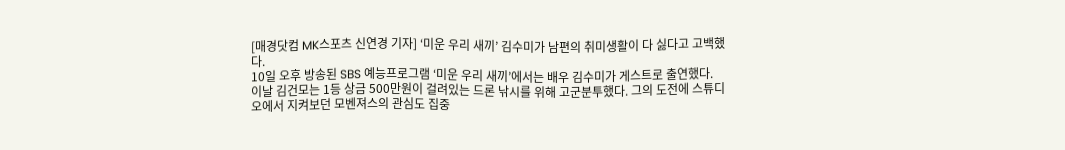[매경닷컴 MK스포츠 신연경 기자] ‘미운 우리 새끼’ 김수미가 남편의 취미생활이 다 싫다고 고백했다.
10일 오후 방송된 SBS 예능프로그램 ‘미운 우리 새끼’에서는 배우 김수미가 게스트로 출연했다.
이날 김건모는 1등 상금 500만원이 걸려있는 드론 낚시를 위해 고군분투했다. 그의 도전에 스튜디오에서 지켜보던 모벤져스의 관심도 집중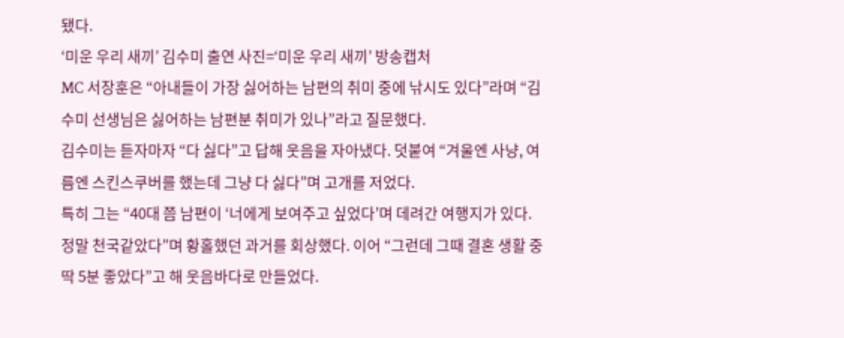됐다.
‘미운 우리 새끼’ 김수미 출연 사진=‘미운 우리 새끼’ 방송캡처
MC 서장훈은 “아내들이 가장 싫어하는 남편의 취미 중에 낚시도 있다”라며 “김수미 선생님은 싫어하는 남편분 취미가 있나”라고 질문했다.
김수미는 듣자마자 “다 싫다”고 답해 웃음을 자아냈다. 덧붙여 “겨울엔 사냥, 여름엔 스킨스쿠버를 했는데 그냥 다 싫다”며 고개를 저었다.
특히 그는 “40대 쯤 남편이 ‘너에게 보여주고 싶었다’며 데려간 여행지가 있다. 정말 천국같았다”며 황홀했던 과거를 회상했다. 이어 “그런데 그때 결혼 생활 중 딱 5분 좋았다”고 해 웃음바다로 만들었다.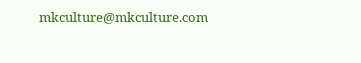mkculture@mkculture.com